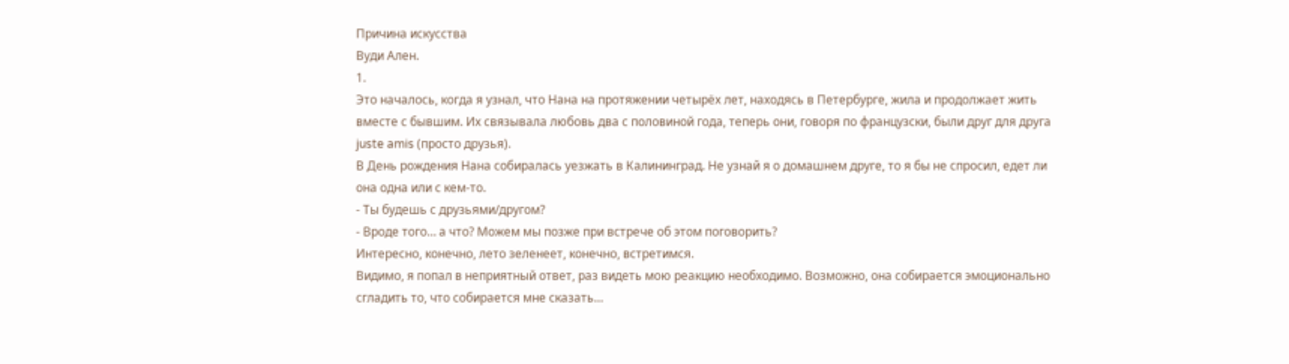Причина искусства
Вуди Ален.
1.
Это началось, когда я узнал, что Нана на протяжении четырёх лет, находясь в Петербурге, жила и продолжает жить вместе с бывшим. Их связывала любовь два с половиной года, теперь они, говоря по французски, были друг для друга juste amis (просто друзья).
В День рождения Нана собиралась уезжать в Калининград. Не узнай я о домашнем друге, то я бы не спросил, едет ли она одна или с кем-то.
- Ты будешь с друзьями/другом?
- Вроде того… а что? Можем мы позже при встрече об этом поговорить?
Интересно, конечно, лето зеленеет, конечно, встретимся.
Видимо, я попал в неприятный ответ, раз видеть мою реакцию необходимо. Возможно, она собирается эмоционально сгладить то, что собирается мне сказать…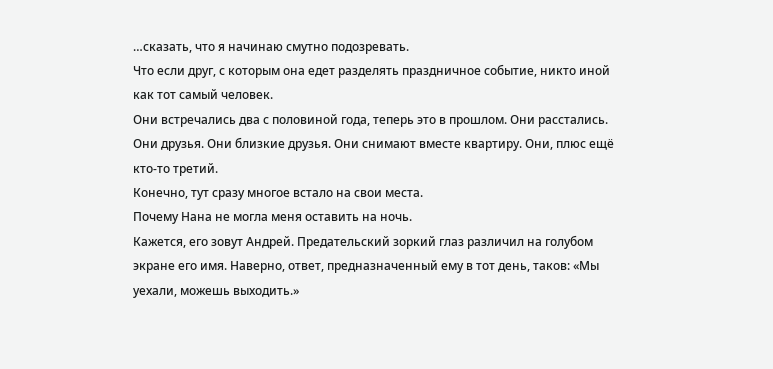…сказать, что я начинаю смутно подозревать.
Что если друг, с которым она едет разделять праздничное событие, никто иной как тот самый человек.
Они встречались два с половиной года, теперь это в прошлом. Они расстались. Они друзья. Они близкие друзья. Они снимают вместе квартиру. Они, плюс ещё кто-то третий.
Конечно, тут сразу многое встало на свои места.
Почему Нана не могла меня оставить на ночь.
Кажется, его зовут Андрей. Предательский зоркий глаз различил на голубом экране его имя. Наверно, ответ, предназначенный ему в тот день, таков: «Мы уехали, можешь выходить.»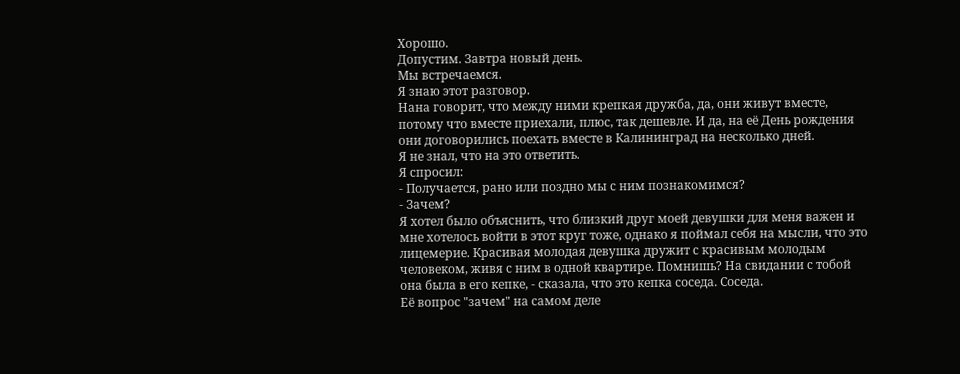Хорошо.
Допустим. Завтра новый день.
Мы встречаемся.
Я знаю этот разговор.
Нана говорит, что между ними крепкая дружба, да, они живут вместе, потому что вместе приехали, плюс, так дешевле. И да, на её День рождения они договорились поехать вместе в Калининград на несколько дней.
Я не знал, что на это ответить.
Я спросил:
- Получается, рано или поздно мы с ним познакомимся?
- Зачем?
Я хотел было объяснить, что близкий друг моей девушки для меня важен и мне хотелось войти в этот круг тоже, однако я поймал себя на мысли, что это лицемерие. Красивая молодая девушка дружит с красивым молодым человеком, живя с ним в одной квартире. Помнишь? На свидании с тобой она была в его кепке, - сказала, что это кепка соседа. Соседа.
Её вопрос "зачем" на самом деле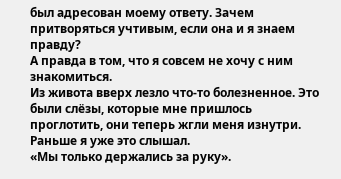был адресован моему ответу. Зачем притворяться учтивым, если она и я знаем правду?
А правда в том, что я совсем не хочу с ним знакомиться.
Из живота вверх лезло что-то болезненное. Это были слёзы, которые мне пришлось проглотить, они теперь жгли меня изнутри. Раньше я уже это слышал.
«Мы только держались за руку».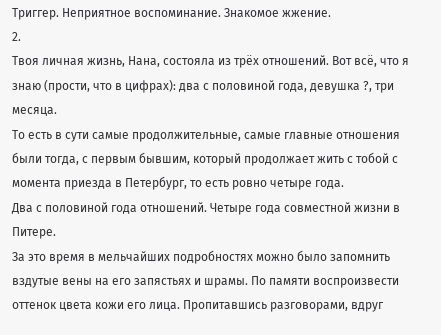Триггер. Неприятное воспоминание. Знакомое жжение.
2.
Твоя личная жизнь, Нана, состояла из трёх отношений. Вот всё, что я знаю (прости, что в цифрах): два с половиной года, девушка ?, три месяца.
То есть в сути самые продолжительные, самые главные отношения были тогда, с первым бывшим, который продолжает жить с тобой с момента приезда в Петербург, то есть ровно четыре года.
Два с половиной года отношений. Четыре года совместной жизни в Питере.
За это время в мельчайших подробностях можно было запомнить вздутые вены на его запястьях и шрамы. По памяти воспроизвести оттенок цвета кожи его лица. Пропитавшись разговорами, вдруг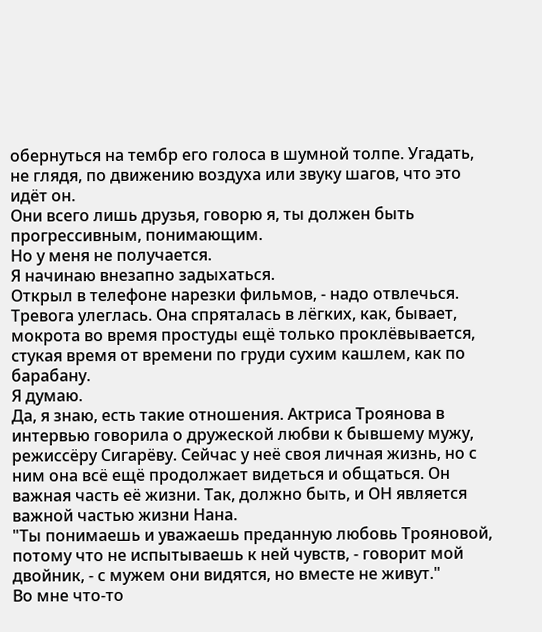обернуться на тембр его голоса в шумной толпе. Угадать, не глядя, по движению воздуха или звуку шагов, что это идёт он.
Они всего лишь друзья, говорю я, ты должен быть прогрессивным, понимающим.
Но у меня не получается.
Я начинаю внезапно задыхаться.
Открыл в телефоне нарезки фильмов, - надо отвлечься. Тревога улеглась. Она спряталась в лёгких, как, бывает, мокрота во время простуды ещё только проклёвывается, стукая время от времени по груди сухим кашлем, как по барабану.
Я думаю.
Да, я знаю, есть такие отношения. Актриса Троянова в интервью говорила о дружеской любви к бывшему мужу, режиссёру Сигарёву. Сейчас у неё своя личная жизнь, но с ним она всё ещё продолжает видеться и общаться. Он важная часть её жизни. Так, должно быть, и ОН является важной частью жизни Нана.
"Ты понимаешь и уважаешь преданную любовь Трояновой, потому что не испытываешь к ней чувств, - говорит мой двойник, - с мужем они видятся, но вместе не живут."
Во мне что-то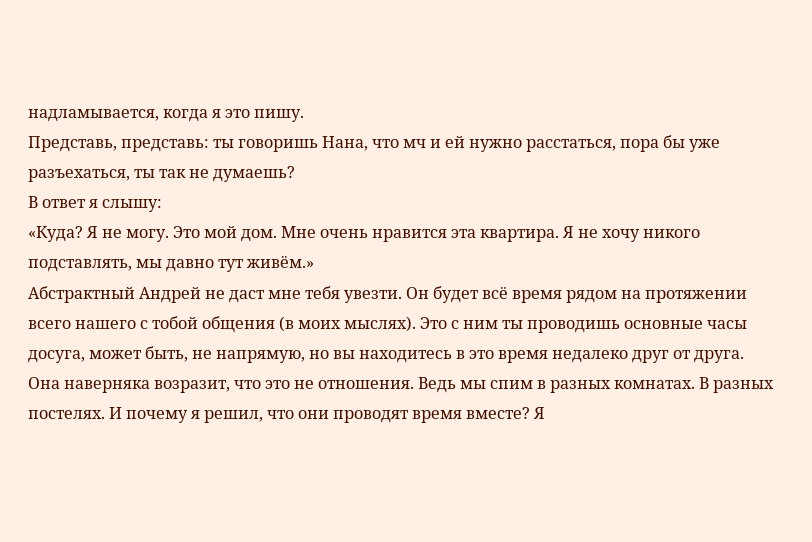надламывается, когда я это пишу.
Представь, представь: ты говоришь Нана, что мч и ей нужно расстаться, пора бы уже разъехаться, ты так не думаешь?
В ответ я слышу:
«Куда? Я не могу. Это мой дом. Мне очень нравится эта квартира. Я не хочу никого подставлять, мы давно тут живём.»
Абстрактный Андрей не даст мне тебя увезти. Он будет всё время рядом на протяжении всего нашего с тобой общения (в моих мыслях). Это с ним ты проводишь основные часы досуга, может быть, не напрямую, но вы находитесь в это время недалеко друг от друга.
Она наверняка возразит, что это не отношения. Ведь мы спим в разных комнатах. В разных постелях. И почему я решил, что они проводят время вместе? Я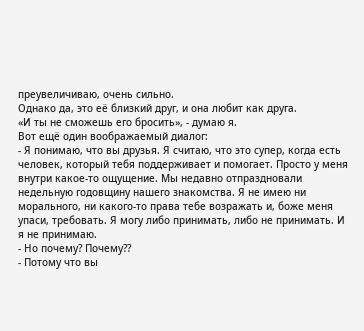преувеличиваю, очень сильно.
Однако да, это её близкий друг, и она любит как друга.
«И ты не сможешь его бросить», - думаю я.
Вот ещё один воображаемый диалог:
- Я понимаю, что вы друзья. Я считаю, что это супер, когда есть человек, который тебя поддерживает и помогает. Просто у меня внутри какое-то ощущение. Мы недавно отпраздновали недельную годовщину нашего знакомства. Я не имею ни морального, ни какого-то права тебе возражать и, боже меня упаси, требовать. Я могу либо принимать, либо не принимать. И я не принимаю.
- Но почему? Почему??
- Потому что вы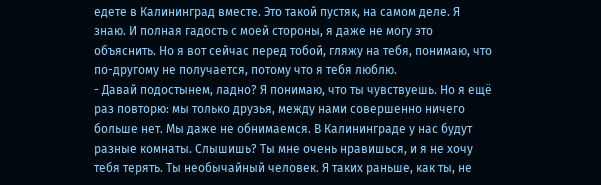едете в Калининград вместе. Это такой пустяк, на самом деле. Я знаю. И полная гадость с моей стороны, я даже не могу это объяснить. Но я вот сейчас перед тобой, гляжу на тебя, понимаю, что по-другому не получается, потому что я тебя люблю.
- Давай подостынем, ладно? Я понимаю, что ты чувствуешь. Но я ещё раз повторю: мы только друзья, между нами совершенно ничего больше нет. Мы даже не обнимаемся. В Калининграде у нас будут разные комнаты. Слышишь? Ты мне очень нравишься, и я не хочу тебя терять. Ты необычайный человек. Я таких раньше, как ты, не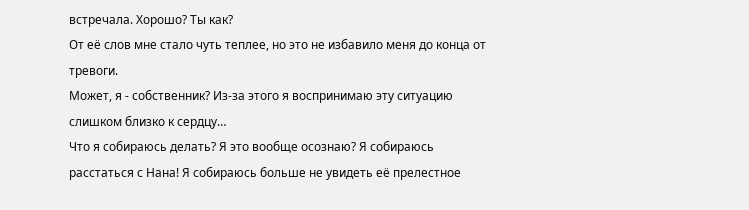встречала. Хорошо? Ты как?
От её слов мне стало чуть теплее, но это не избавило меня до конца от тревоги.
Может, я - собственник? Из-за этого я воспринимаю эту ситуацию слишком близко к сердцу…
Что я собираюсь делать? Я это вообще осознаю? Я собираюсь расстаться с Нана! Я собираюсь больше не увидеть её прелестное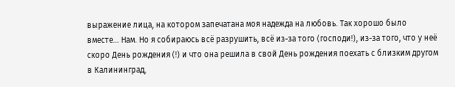выражение лица, на котором запечатана моя надежда на любовь. Так хорошо было вместе... Нам. Но я собираюсь всё разрушить, всё из-за того (господи!), из-за того, что у неё скоро День рождения (!) и что она решила в свой День рождения поехать с близким другом в Калининград,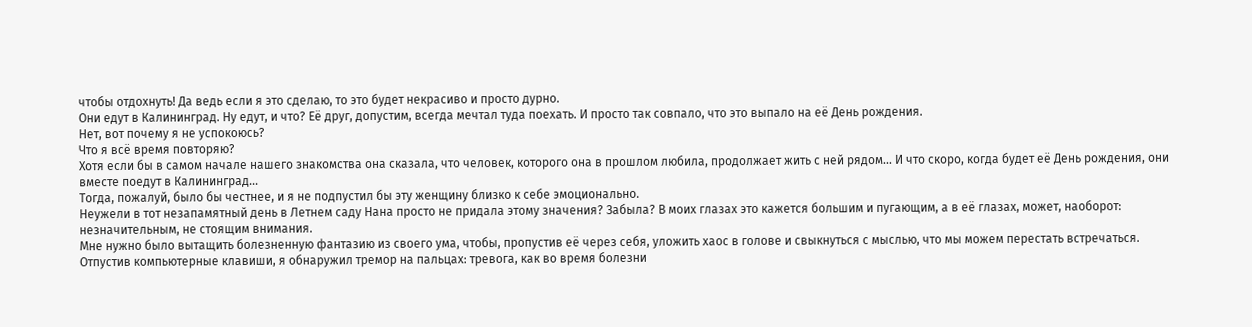чтобы отдохнуть! Да ведь если я это сделаю, то это будет некрасиво и просто дурно.
Они едут в Калининград. Ну едут, и что? Её друг, допустим, всегда мечтал туда поехать. И просто так совпало, что это выпало на её День рождения.
Нет, вот почему я не успокоюсь?
Что я всё время повторяю?
Хотя если бы в самом начале нашего знакомства она сказала, что человек, которого она в прошлом любила, продолжает жить с ней рядом... И что скоро, когда будет её День рождения, они вместе поедут в Калининград...
Тогда, пожалуй, было бы честнее, и я не подпустил бы эту женщину близко к себе эмоционально.
Неужели в тот незапамятный день в Летнем саду Нана просто не придала этому значения? Забыла? В моих глазах это кажется большим и пугающим, а в её глазах, может, наоборот: незначительным, не стоящим внимания.
Мне нужно было вытащить болезненную фантазию из своего ума, чтобы, пропустив её через себя, уложить хаос в голове и свыкнуться с мыслью, что мы можем перестать встречаться.
Отпустив компьютерные клавиши, я обнаружил тремор на пальцах: тревога, как во время болезни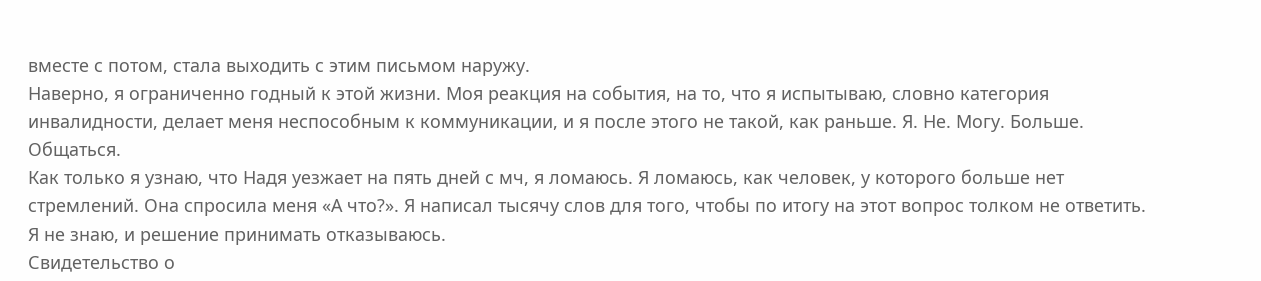вместе с потом, стала выходить с этим письмом наружу.
Наверно, я ограниченно годный к этой жизни. Моя реакция на события, на то, что я испытываю, словно категория инвалидности, делает меня неспособным к коммуникации, и я после этого не такой, как раньше. Я. Не. Могу. Больше. Общаться.
Как только я узнаю, что Надя уезжает на пять дней с мч, я ломаюсь. Я ломаюсь, как человек, у которого больше нет стремлений. Она спросила меня «А что?». Я написал тысячу слов для того, чтобы по итогу на этот вопрос толком не ответить. Я не знаю, и решение принимать отказываюсь.
Свидетельство о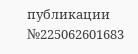публикации №225062601683